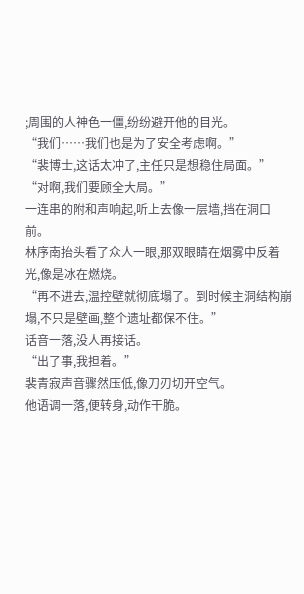;周围的人神色一僵,纷纷避开他的目光。
“我们……我们也是为了安全考虑啊。”
“裴博士,这话太冲了,主任只是想稳住局面。”
“对啊,我们要顾全大局。”
一连串的附和声响起,听上去像一层墙,挡在洞口前。
林序南抬头看了众人一眼,那双眼睛在烟雾中反着光,像是冰在燃烧。
“再不进去,温控壁就彻底塌了。到时候主洞结构崩塌,不只是壁画,整个遗址都保不住。”
话音一落,没人再接话。
“出了事,我担着。”
裴青寂声音骤然压低,像刀刃切开空气。
他语调一落,便转身,动作干脆。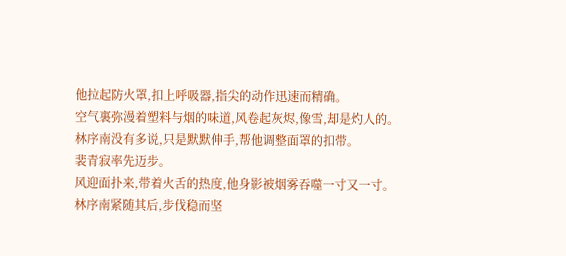他拉起防火罩,扣上呼吸器,指尖的动作迅速而精确。
空气裏弥漫着塑料与烟的味道,风卷起灰烬,像雪,却是灼人的。
林序南没有多说,只是默默伸手,帮他调整面罩的扣带。
裴青寂率先迈步。
风迎面扑来,带着火舌的热度,他身影被烟雾吞噬一寸又一寸。
林序南紧随其后,步伐稳而坚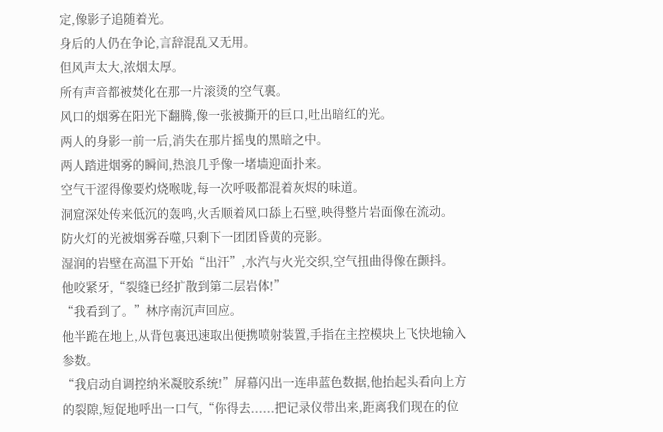定,像影子追随着光。
身后的人仍在争论,言辞混乱又无用。
但风声太大,浓烟太厚。
所有声音都被焚化在那一片滚烫的空气裏。
风口的烟雾在阳光下翻腾,像一张被撕开的巨口,吐出暗红的光。
两人的身影一前一后,消失在那片摇曳的黑暗之中。
两人踏进烟雾的瞬间,热浪几乎像一堵墙迎面扑来。
空气干涩得像要灼烧喉咙,每一次呼吸都混着灰烬的味道。
洞窟深处传来低沉的轰鸣,火舌顺着风口舔上石壁,映得整片岩面像在流动。
防火灯的光被烟雾吞噬,只剩下一团团昏黄的亮影。
湿润的岩壁在高温下开始“出汗”,水汽与火光交织,空气扭曲得像在颤抖。
他咬紧牙,“裂缝已经扩散到第二层岩体!”
“我看到了。”林序南沉声回应。
他半跪在地上,从背包裏迅速取出便携喷射装置,手指在主控模块上飞快地输入参数。
“我启动自调控纳米凝胶系统!”屏幕闪出一连串蓝色数据,他抬起头看向上方的裂隙,短促地呼出一口气,“你得去......把记录仪带出来,距离我们现在的位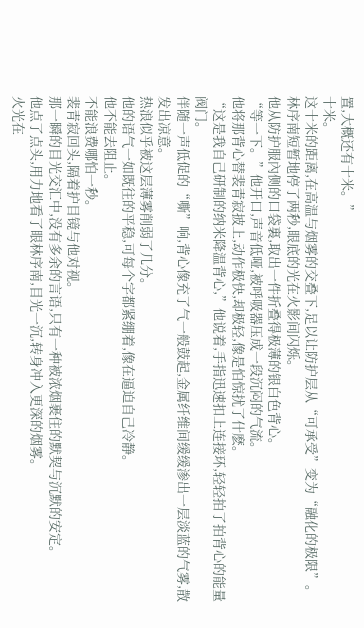置,大概还有十米。”
十米。
这十米的距离,在高温与烟雾的交叠下,足以让防护层从“可承受”变为“融化的极限”。
林序南短暂地停了两秒,眼底的光在火影间闪烁。
他从防护服內侧的口袋裏,取出一件折叠得极薄的银白色背心。
“等一下。”他开口,声音低哑,被呼吸器压成一段沉闷的气流。
他将那背心替裴青寂披上,动作极快,却极轻,像是怕惊扰了什麽。
“这是我自己研制的纳米降温背心,”他说着,手指迅速扣上连接环,轻轻拍了拍背心的能量阀门。
伴随一声低促的“嘶”响,背心像充了气一般鼓起,金属纤维间缓缓渗出一层淡蓝的气雾,散发出凉意。
热浪似乎被这层薄雾削弱了几分。
他的语气一如既往的平稳,可每个字都紧绷着,像在逼迫自己冷静。
他不能去阻止。
不能浪费哪怕一秒。
裴青寂回头,隔着护目镜与他对视。
那一瞬的目光交汇中,没有多余的言语,只有一种被浓烟裹住的默契与沉默的安定。
他点了点头,用力地看了眼林序南,目光一沉,转身冲入更深的烟雾。
火光在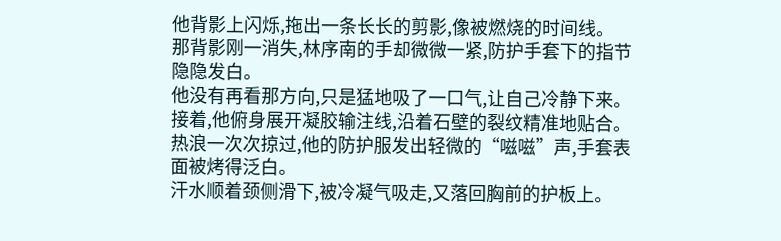他背影上闪烁,拖出一条长长的剪影,像被燃烧的时间线。
那背影刚一消失,林序南的手却微微一紧,防护手套下的指节隐隐发白。
他没有再看那方向,只是猛地吸了一口气,让自己冷静下来。
接着,他俯身展开凝胶输注线,沿着石壁的裂纹精准地贴合。
热浪一次次掠过,他的防护服发出轻微的“嗞嗞”声,手套表面被烤得泛白。
汗水顺着颈侧滑下,被冷凝气吸走,又落回胸前的护板上。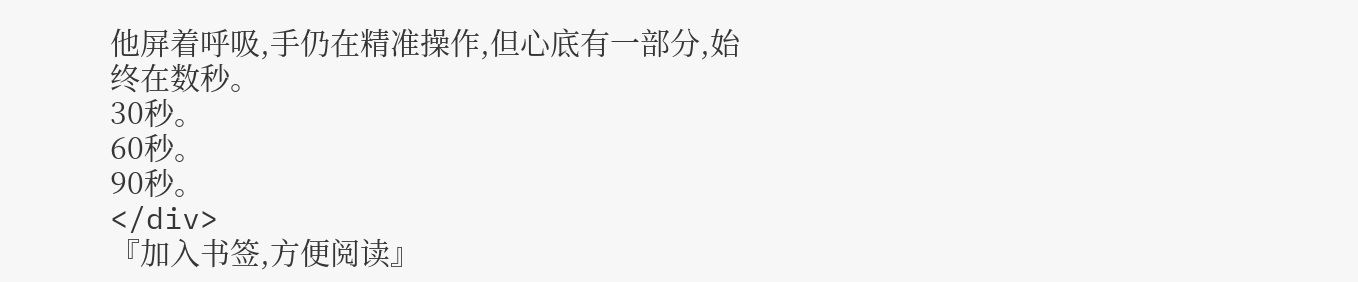他屏着呼吸,手仍在精准操作,但心底有一部分,始终在数秒。
30秒。
60秒。
90秒。
</div>
『加入书签,方便阅读』